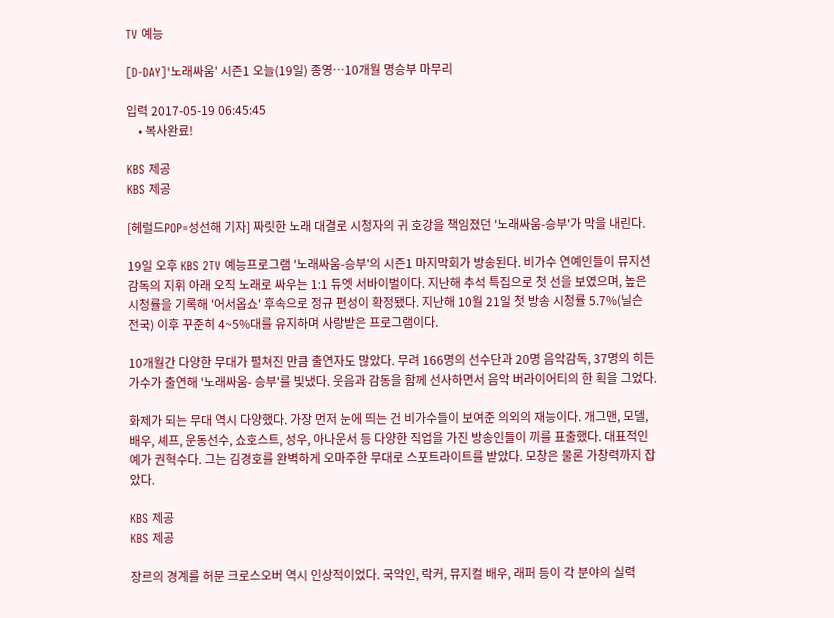TV 예능

[D-DAY]'노래싸움' 시즌1 오늘(19일) 종영…10개월 명승부 마무리

입력 2017-05-19 06:45:45
    • 복사완료!

KBS 제공
KBS 제공

[헤럴드POP=성선해 기자] 짜릿한 노래 대결로 시청자의 귀 호강을 책임졌던 '노래싸움-승부'가 막을 내린다.

19일 오후 KBS 2TV 예능프로그램 '노래싸움-승부'의 시즌1 마지막회가 방송된다. 비가수 연예인들이 뮤지션 감독의 지휘 아래 오직 노래로 싸우는 1:1 듀엣 서바이벌이다. 지난해 추석 특집으로 첫 선을 보였으며, 높은 시청률을 기록해 '어서옵쇼' 후속으로 정규 편성이 확정됐다. 지난해 10월 21일 첫 방송 시청률 5.7%(닐슨 전국) 이후 꾸준히 4~5%대를 유지하며 사랑받은 프로그램이다.

10개월간 다양한 무대가 펼쳐진 만큼 출연자도 많았다. 무려 166명의 선수단과 20명 음악감독, 37명의 히든가수가 출연해 '노래싸움- 승부'를 빛냈다. 웃음과 감동을 함께 선사하면서 음악 버라이어티의 한 획을 그었다.

화제가 되는 무대 역시 다양했다. 가장 먼저 눈에 띄는 건 비가수들이 보여준 의외의 재능이다. 개그맨, 모델, 배우, 셰프, 운동선수, 쇼호스트, 성우, 아나운서 등 다양한 직업을 가진 방송인들이 끼를 표출했다. 대표적인 예가 권혁수다. 그는 김경호를 완벽하게 오마주한 무대로 스포트라이트를 받았다. 모창은 물론 가창력까지 잡았다.

KBS 제공
KBS 제공

장르의 경계를 허문 크로스오버 역시 인상적이었다. 국악인, 락커, 뮤지컬 배우, 래퍼 등이 각 분야의 실력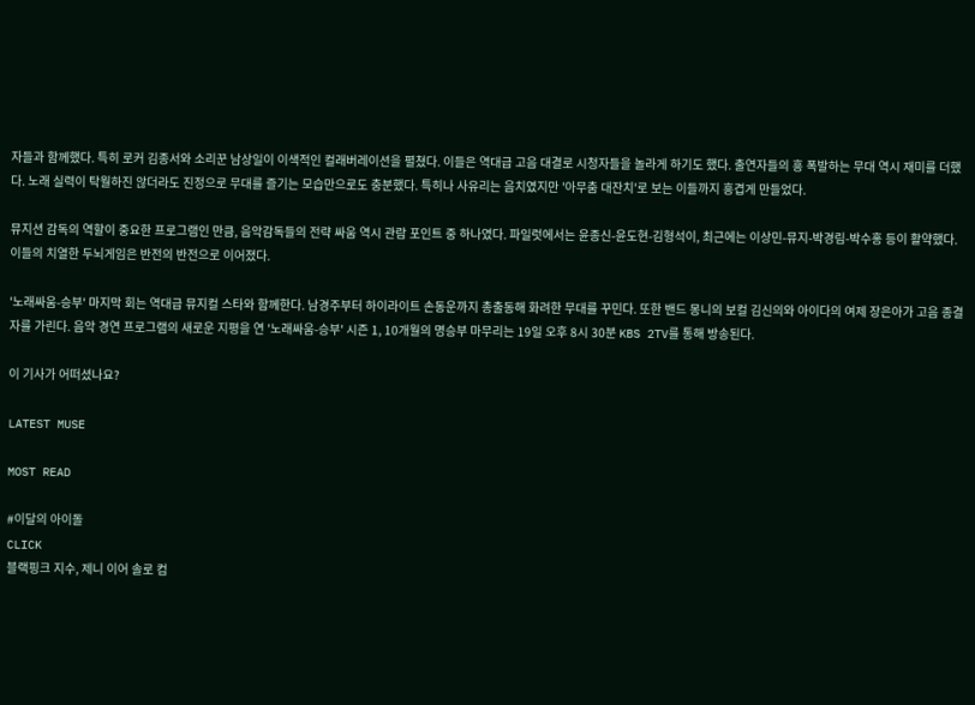자들과 함께했다. 특히 로커 김종서와 소리꾼 남상일이 이색적인 컬래버레이션을 펼쳤다. 이들은 역대급 고음 대결로 시청자들을 놀라게 하기도 했다. 출연자들의 흥 폭발하는 무대 역시 재미를 더했다. 노래 실력이 탁월하진 않더라도 진정으로 무대를 즐기는 모습만으로도 충분했다. 특히나 사유리는 음치였지만 '아무춤 대잔치'로 보는 이들까지 흥겹게 만들었다.

뮤지션 감독의 역할이 중요한 프로그램인 만큼, 음악감독들의 전략 싸움 역시 관람 포인트 중 하나였다. 파일럿에서는 윤종신-윤도현-김형석이, 최근에는 이상민-뮤지-박경림-박수홍 등이 활약했다. 이들의 치열한 두뇌게임은 반전의 반전으로 이어졌다.

'노래싸움-승부' 마지막 회는 역대급 뮤지컬 스타와 함께한다. 남경주부터 하이라이트 손동운까지 총출동해 화려한 무대를 꾸민다. 또한 밴드 몽니의 보컬 김신의와 아이다의 여제 장은아가 고음 종결자를 가린다. 음악 경연 프로그램의 새로운 지평을 연 '노래싸움-승부' 시즌 1, 10개월의 명승부 마무리는 19일 오후 8시 30분 KBS 2TV를 통해 방송된다.

이 기사가 어떠셨나요?

LATEST MUSE

MOST READ

#이달의 아이돌
CLICK
블랙핑크 지수, 제니 이어 솔로 컴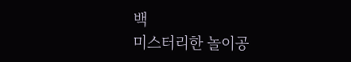백
미스터리한 놀이공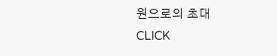원으로의 초대
CLICK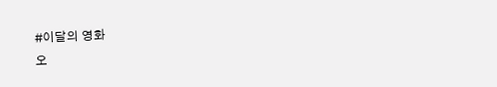#이달의 영화
오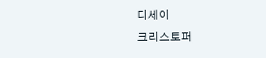디세이
크리스토퍼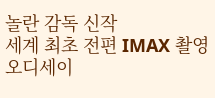놀란 감독 신작
세계 최초 전편 IMAX 촬영
오디세이